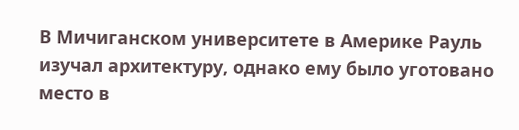В Мичиганском университете в Америке Рауль изучал архитектуру, однако ему было уготовано место в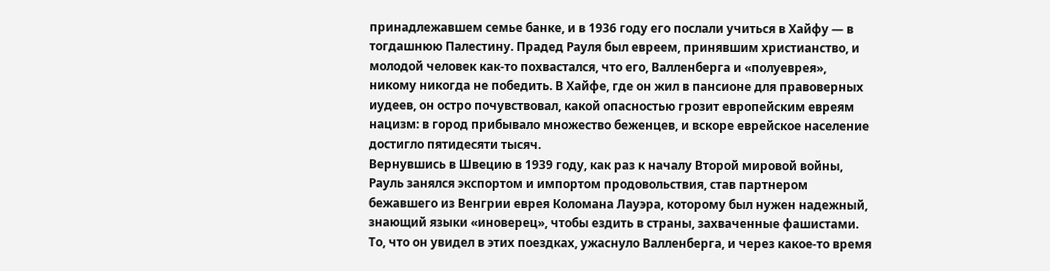принадлежавшем семье банке, и в 1936 году его послали учиться в Хайфу — в тогдашнюю Палестину. Прадед Рауля был евреем, принявшим христианство, и молодой человек как-то похвастался, что его, Валленберга и «полуеврея», никому никогда не победить. В Хайфе, где он жил в пансионе для правоверных иудеев, он остро почувствовал, какой опасностью грозит европейским евреям нацизм: в город прибывало множество беженцев, и вскоре еврейское население достигло пятидесяти тысяч.
Вернувшись в Швецию в 1939 году, как раз к началу Второй мировой войны, Рауль занялся экспортом и импортом продовольствия, став партнером бежавшего из Венгрии еврея Коломана Лауэра, которому был нужен надежный, знающий языки «иноверец», чтобы ездить в страны, захваченные фашистами. То, что он увидел в этих поездках, ужаснуло Валленберга, и через какое-то время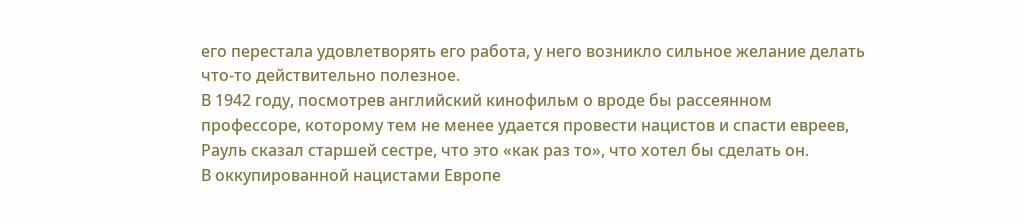его перестала удовлетворять его работа, у него возникло сильное желание делать что-то действительно полезное.
В 1942 году, посмотрев английский кинофильм о вроде бы рассеянном профессоре, которому тем не менее удается провести нацистов и спасти евреев, Рауль сказал старшей сестре, что это «как раз то», что хотел бы сделать он.
В оккупированной нацистами Европе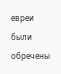евреи были обречены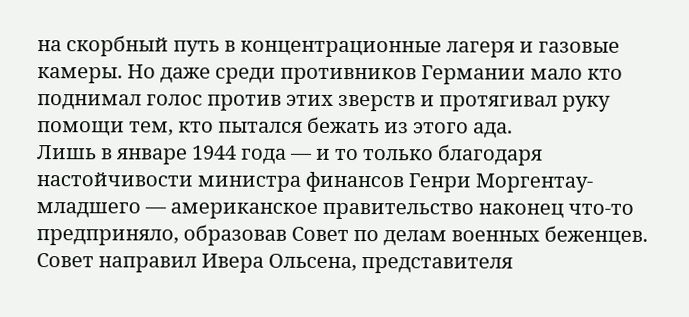на скорбный путь в концентрационные лагеря и газовые камеры. Но даже среди противников Германии мало кто поднимал голос против этих зверств и протягивал руку помощи тем, кто пытался бежать из этого ада.
Лишь в январе 1944 года — и то только благодаря настойчивости министра финансов Генри Моргентау-младшего — американское правительство наконец что-то предприняло, образовав Совет по делам военных беженцев. Совет направил Ивера Ольсена, представителя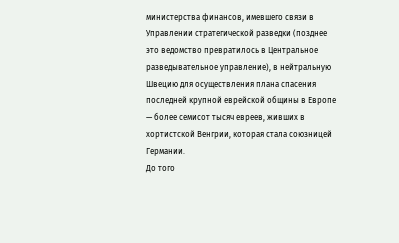министерства финансов, имевшего связи в Управлении стратегической разведки (позднее это ведомство превратилось в Центральное разведывательное управление), в нейтральную Швецию для осуществления плана спасения последней крупной еврейской общины в Европе — более семисот тысяч евреев, живших в хортистской Венгрии, которая стала союзницей Германии.
До того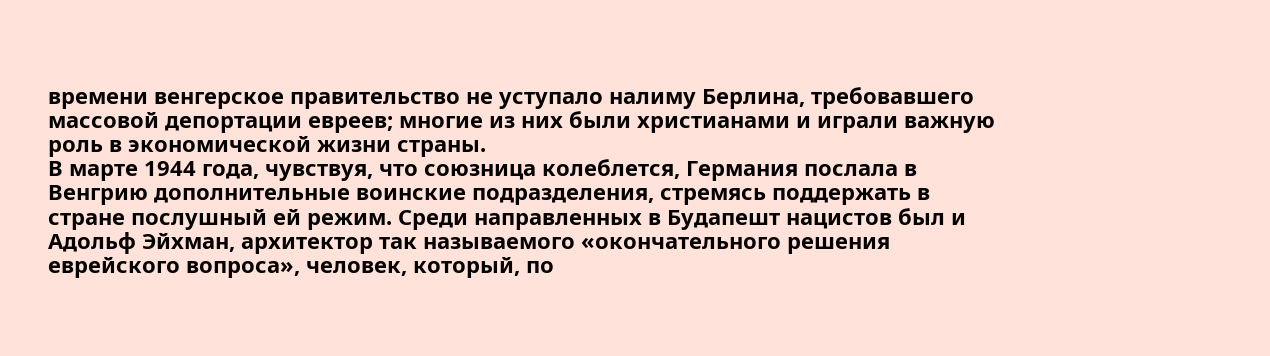времени венгерское правительство не уступало налиму Берлина, требовавшего массовой депортации евреев; многие из них были христианами и играли важную роль в экономической жизни страны.
В марте 1944 года, чувствуя, что союзница колеблется, Германия послала в Венгрию дополнительные воинские подразделения, стремясь поддержать в стране послушный ей режим. Среди направленных в Будапешт нацистов был и Адольф Эйхман, архитектор так называемого «окончательного решения еврейского вопроса», человек, который, по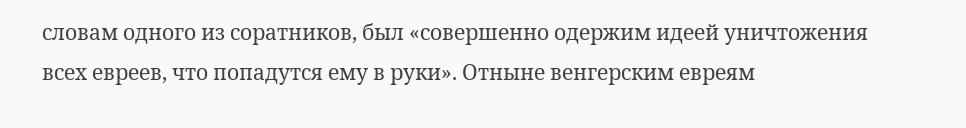словам одного из соратников, был «совершенно одержим идеей уничтожения всех евреев, что попадутся ему в руки». Отныне венгерским евреям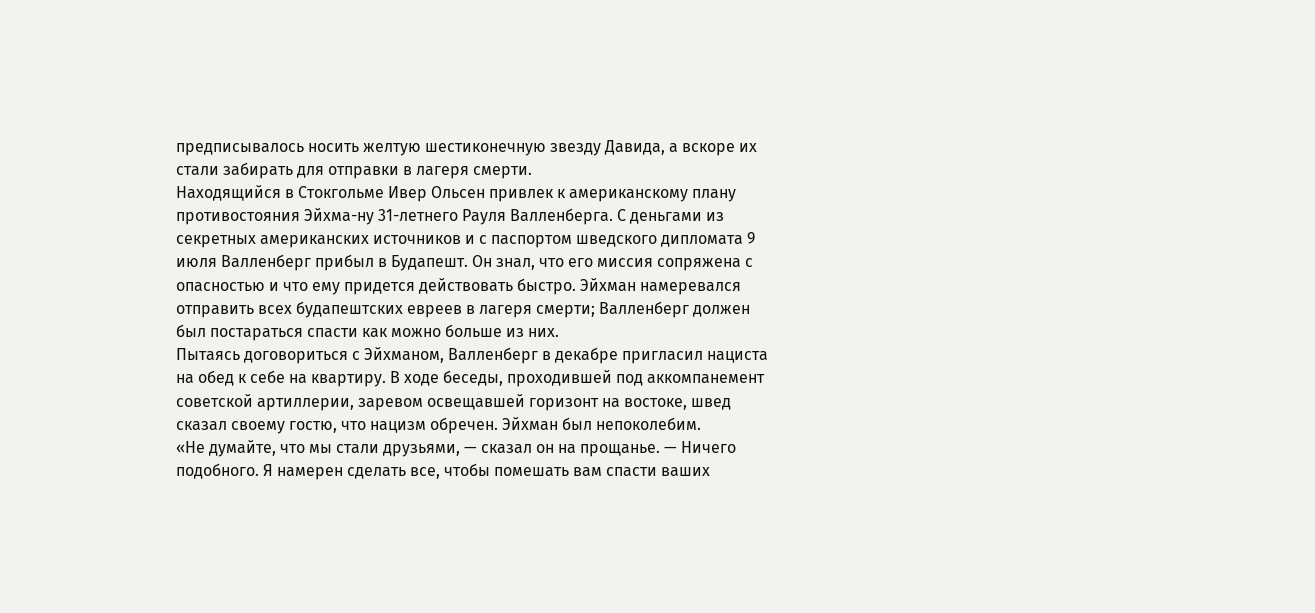предписывалось носить желтую шестиконечную звезду Давида, а вскоре их стали забирать для отправки в лагеря смерти.
Находящийся в Стокгольме Ивер Ольсен привлек к американскому плану противостояния Эйхма-ну 31-летнего Рауля Валленберга. С деньгами из секретных американских источников и с паспортом шведского дипломата 9 июля Валленберг прибыл в Будапешт. Он знал, что его миссия сопряжена с опасностью и что ему придется действовать быстро. Эйхман намеревался отправить всех будапештских евреев в лагеря смерти; Валленберг должен был постараться спасти как можно больше из них.
Пытаясь договориться с Эйхманом, Валленберг в декабре пригласил нациста на обед к себе на квартиру. В ходе беседы, проходившей под аккомпанемент советской артиллерии, заревом освещавшей горизонт на востоке, швед сказал своему гостю, что нацизм обречен. Эйхман был непоколебим.
«Не думайте, что мы стали друзьями, — сказал он на прощанье. — Ничего подобного. Я намерен сделать все, чтобы помешать вам спасти ваших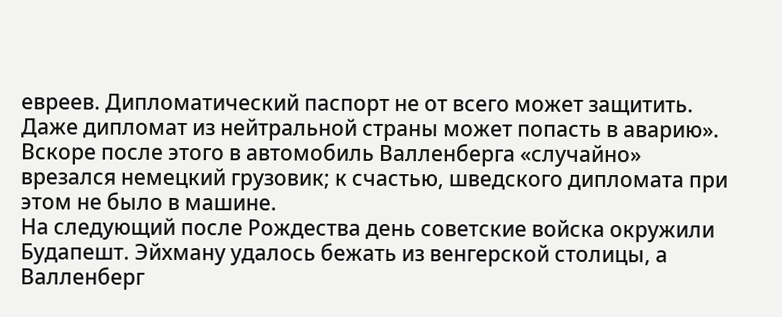евреев. Дипломатический паспорт не от всего может защитить. Даже дипломат из нейтральной страны может попасть в аварию».
Вскоре после этого в автомобиль Валленберга «случайно» врезался немецкий грузовик; к счастью, шведского дипломата при этом не было в машине.
На следующий после Рождества день советские войска окружили Будапешт. Эйхману удалось бежать из венгерской столицы, а Валленберг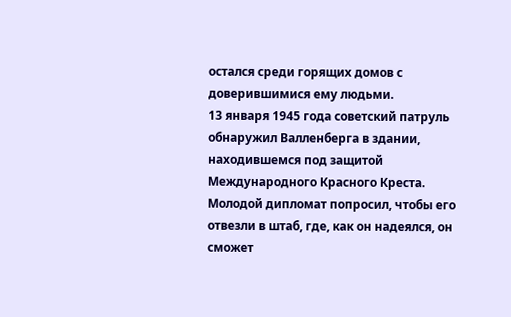остался среди горящих домов с доверившимися ему людьми.
13 января 1945 года советский патруль обнаружил Валленберга в здании, находившемся под защитой Международного Красного Креста. Молодой дипломат попросил, чтобы его отвезли в штаб, где, как он надеялся, он сможет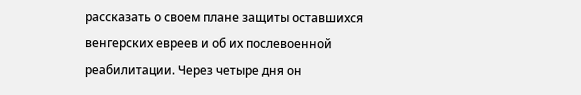рассказать о своем плане защиты оставшихся венгерских евреев и об их послевоенной реабилитации. Через четыре дня он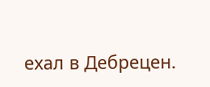ехал в Дебрецен.